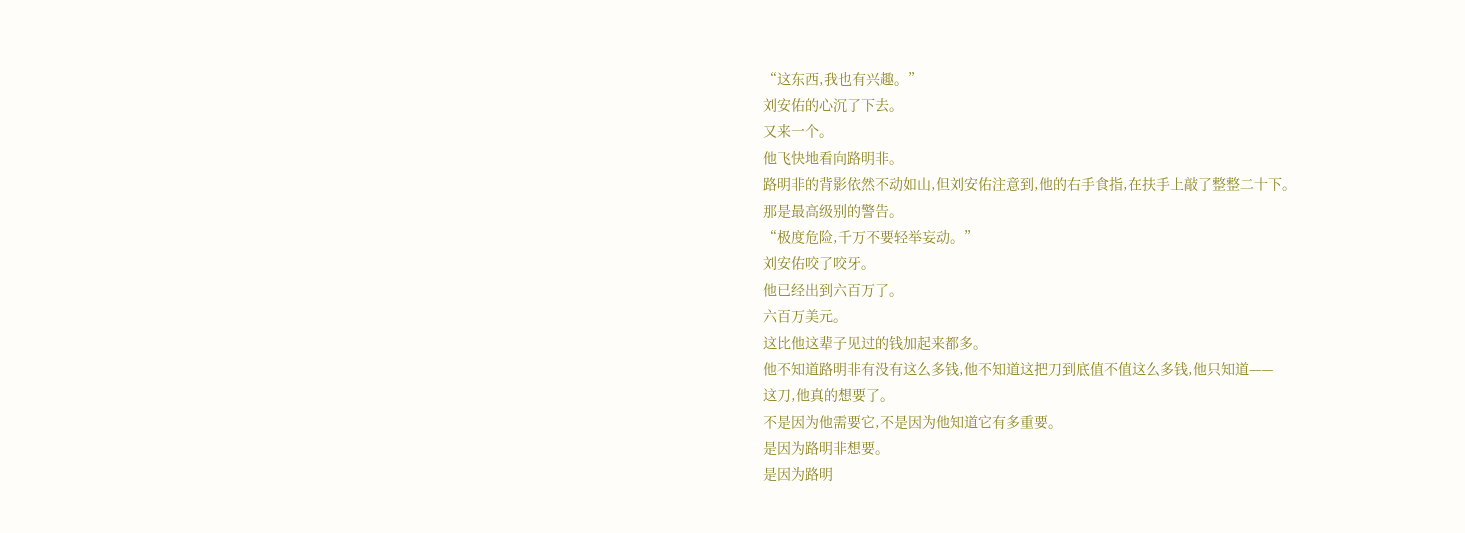“这东西,我也有兴趣。”
刘安佑的心沉了下去。
又来一个。
他飞快地看向路明非。
路明非的背影依然不动如山,但刘安佑注意到,他的右手食指,在扶手上敲了整整二十下。
那是最高级别的警告。
“极度危险,千万不要轻举妄动。”
刘安佑咬了咬牙。
他已经出到六百万了。
六百万美元。
这比他这辈子见过的钱加起来都多。
他不知道路明非有没有这么多钱,他不知道这把刀到底值不值这么多钱,他只知道——
这刀,他真的想要了。
不是因为他需要它,不是因为他知道它有多重要。
是因为路明非想要。
是因为路明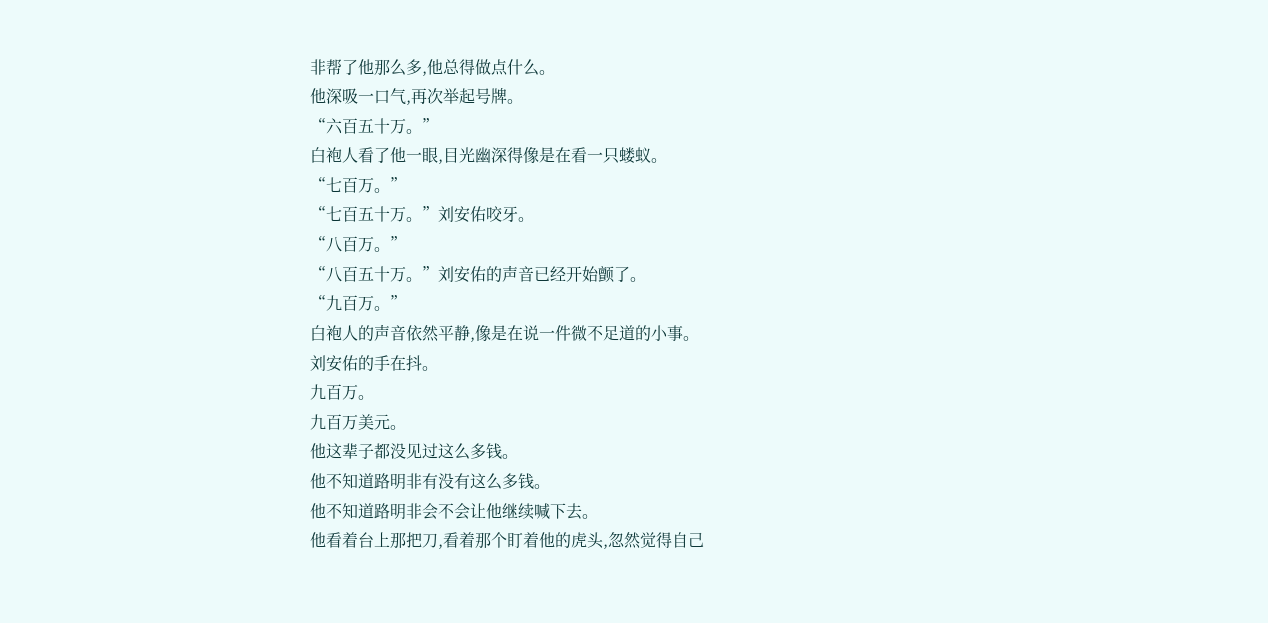非帮了他那么多,他总得做点什么。
他深吸一口气,再次举起号牌。
“六百五十万。”
白袍人看了他一眼,目光幽深得像是在看一只蝼蚁。
“七百万。”
“七百五十万。”刘安佑咬牙。
“八百万。”
“八百五十万。”刘安佑的声音已经开始颤了。
“九百万。”
白袍人的声音依然平静,像是在说一件微不足道的小事。
刘安佑的手在抖。
九百万。
九百万美元。
他这辈子都没见过这么多钱。
他不知道路明非有没有这么多钱。
他不知道路明非会不会让他继续喊下去。
他看着台上那把刀,看着那个盯着他的虎头,忽然觉得自己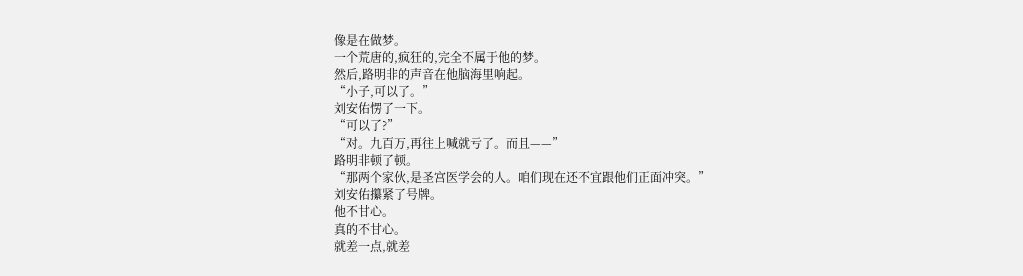像是在做梦。
一个荒唐的,疯狂的,完全不属于他的梦。
然后,路明非的声音在他脑海里响起。
“小子,可以了。”
刘安佑愣了一下。
“可以了?”
“对。九百万,再往上喊就亏了。而且——”
路明非顿了顿。
“那两个家伙,是圣宫医学会的人。咱们现在还不宜跟他们正面冲突。”
刘安佑攥紧了号牌。
他不甘心。
真的不甘心。
就差一点,就差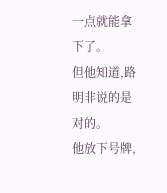一点就能拿下了。
但他知道,路明非说的是对的。
他放下号牌,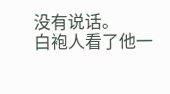没有说话。
白袍人看了他一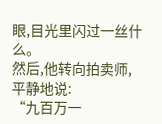眼,目光里闪过一丝什么。
然后,他转向拍卖师,平静地说:
“九百万一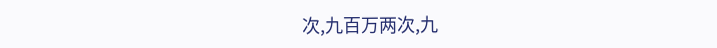次,九百万两次,九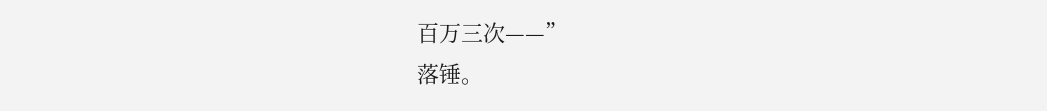百万三次——”
落锤。